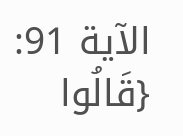الآية 91: {قَالُوا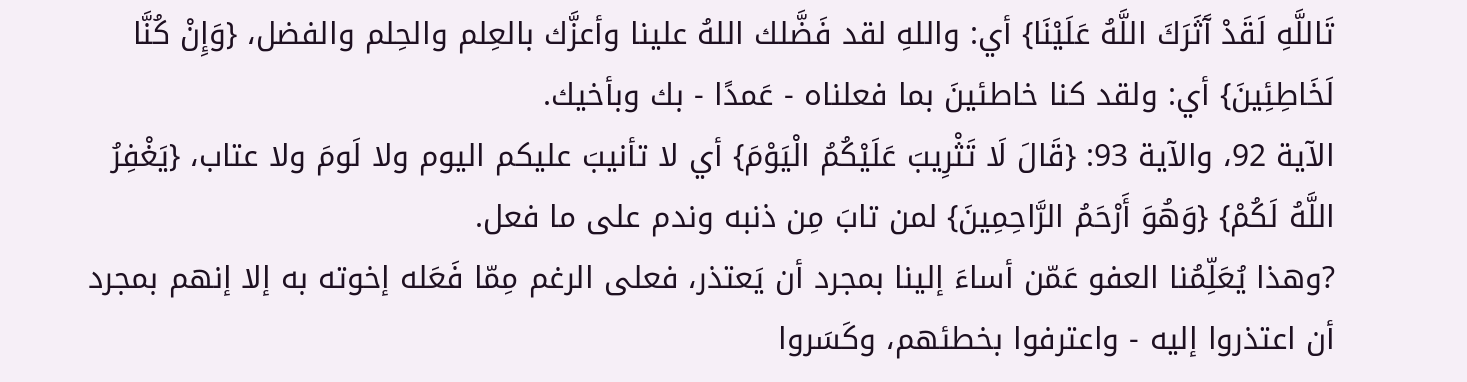تَاللَّهِ لَقَدْ آَثَرَكَ اللَّهُ عَلَيْنَا} أي: واللهِ لقد فَضَّلك اللهُ علينا وأعزَّك بالعِلم والحِلم والفضل، {وَإِنْ كُنَّا لَخَاطِئِينَ} أي: ولقد كنا خاطئينَ بما فعلناه - عَمدًا - بك وبأخيك.
الآية 92، والآية 93: {قَالَ لَا تَثْرِيبَ عَلَيْكُمُ الْيَوْمَ} أي لا تأنيبَ عليكم اليوم ولا لَومَ ولا عتاب، {يَغْفِرُ اللَّهُ لَكُمْ} {وَهُوَ أَرْحَمُ الرَّاحِمِينَ} لمن تابَ مِن ذنبه وندم على ما فعل.
?وهذا يُعَلِّمُنا العفو عَمّن أساءَ إلينا بمجرد أن يَعتذر، فعلى الرغم مِمّا فَعَله إخوته به إلا إنهم بمجرد أن اعتذروا إليه - واعترفوا بخطئهم، وكَسَروا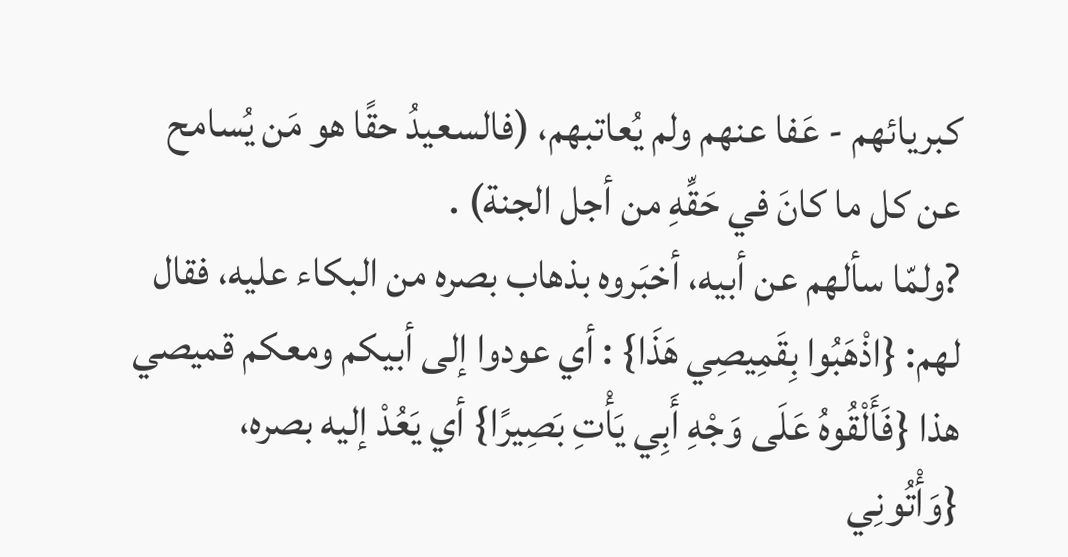كبريائهم - عَفا عنهم ولم يُعاتبهم، (فالسعيدُ حقًا هو مَن يُسامح عن كل ما كانَ في حَقِّهِ من أجل الجنة) .
?ولمّا سألهم عن أبيه، أخبَروه بذهاب بصره من البكاء عليه، فقال لهم: {اذْهَبُوا بِقَمِيصِي هَذَا} : أي عودوا إلى أبيكم ومعكم قميصي هذا {فَأَلْقُوهُ عَلَى وَجْهِ أَبِي يَأْتِ بَصِيرًا} أي يَعُدْ إليه بصره، {وَأْتُونِي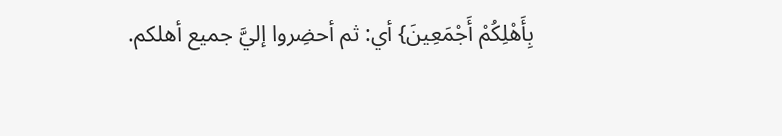بِأَهْلِكُمْ أَجْمَعِينَ} أي: ثم أحضِروا إليَّ جميع أهلكم.